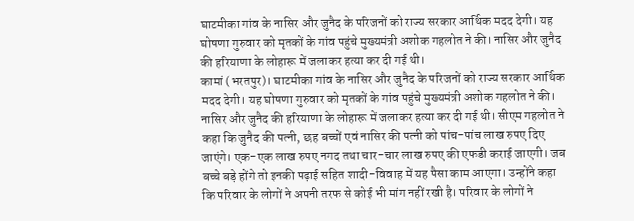घाटमीका गांव के नासिर और जुनैद के परिजनों को राज्य सरकार आर्थिक मदद देगी। यह घोषणा गुरुवार को मृतकों के गांव पहुंचे मुख्यमंत्री अशोक गहलोत ने की। नासिर और जुनैद की हरियाणा के लोहारू में जलाकर हत्या कर दी गई थी।
कामां (भरतपुर)। घाटमीका गांव के नासिर और जुनैद के परिजनों को राज्य सरकार आर्थिक मदद देगी। यह घोषणा गुरुवार को मृतकों के गांव पहुंचे मुख्यमंत्री अशोक गहलोत ने की। नासिर और जुनैद की हरियाणा के लोहारू में जलाकर हत्या कर दी गई थी। सीएम गहलोत ने कहा कि जुनैद की पत्नी, छह बच्चों एवं नासिर की पत्नी को पांच-पांच लाख रुपए दिए जाएंगे। एक-एक लाख रुपए नगद तथा चार-चार लाख रुपए की एफडी कराई जाएगी। जब बच्चे बड़े होंगे तो इनकी पढ़ाई सहित शादी-विवाह में यह पैसा काम आएगा। उन्होंने कहा कि परिवार के लोगों ने अपनी तरफ से कोई भी मांग नहीं रखी है। परिवार के लोगों ने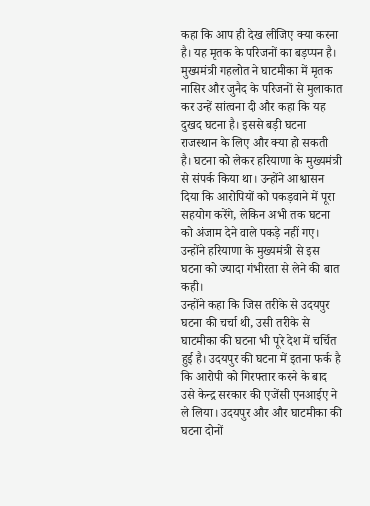कहा कि आप ही देख लीजिए क्या करना है। यह मृतक के परिजनों का बड़प्पन है।
मुख्यमंत्री गहलोत ने घाटमीका में मृतक नासिर और जुनैद के परिजनों से मुलाकात कर उन्हें सांत्वना दी और कहा कि यह दुखद घटना है। इससे बड़ी घटना राजस्थान के लिए और क्या हो सकती है। घटना को लेकर हरियाणा के मुख्यमंत्री से संपर्क किया था। उन्होंने आश्वासन दिया कि आरोपियों को पकड़वाने में पूरा सहयोग करेंगे, लेकिन अभी तक घटना को अंजाम देने वाले पकड़े नहीं गए। उन्होंने हरियाणा के मुख्यमंत्री से इस घटना को ज्यादा गंभीरता से लेने की बात कही।
उन्होंने कहा कि जिस तरीके से उदयपुर घटना की चर्चा थी, उसी तरीके से घाटमीका की घटना भी पूरे देश में चर्चित हुई है। उदयपुर की घटना में इतना फर्क है कि आरोपी को गिरफ्तार करने के बाद उसे केन्द्र सरकार की एजेंसी एनआईए ने ले लिया। उदयपुर और और घाटमीका की घटना दोनों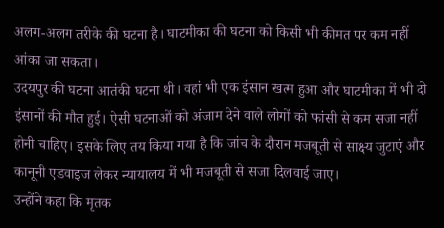अलग-अलग तरीके की घटना है। घाटमीका की घटना को किसी भी कीमत पर कम नहीं आंका जा सकता।
उदयपुर की घटना आतंकी घटना थी। वहां भी एक इंसान खत्म हुआ और घाटमीका में भी दो इंसानों की मौत हुई। ऐसी घटनाओं को अंजाम देने वाले लोगों को फांसी से कम सजा नहीं होनी चाहिए। इसके लिए तय किया गया है कि जांच के दौरान मजबूती से साक्ष्य जुटाएं और कानूनी एडवाइज लेकर न्यायालय में भी मजबूती से सजा दिलवाई जाए।
उन्होंने कहा कि मृतक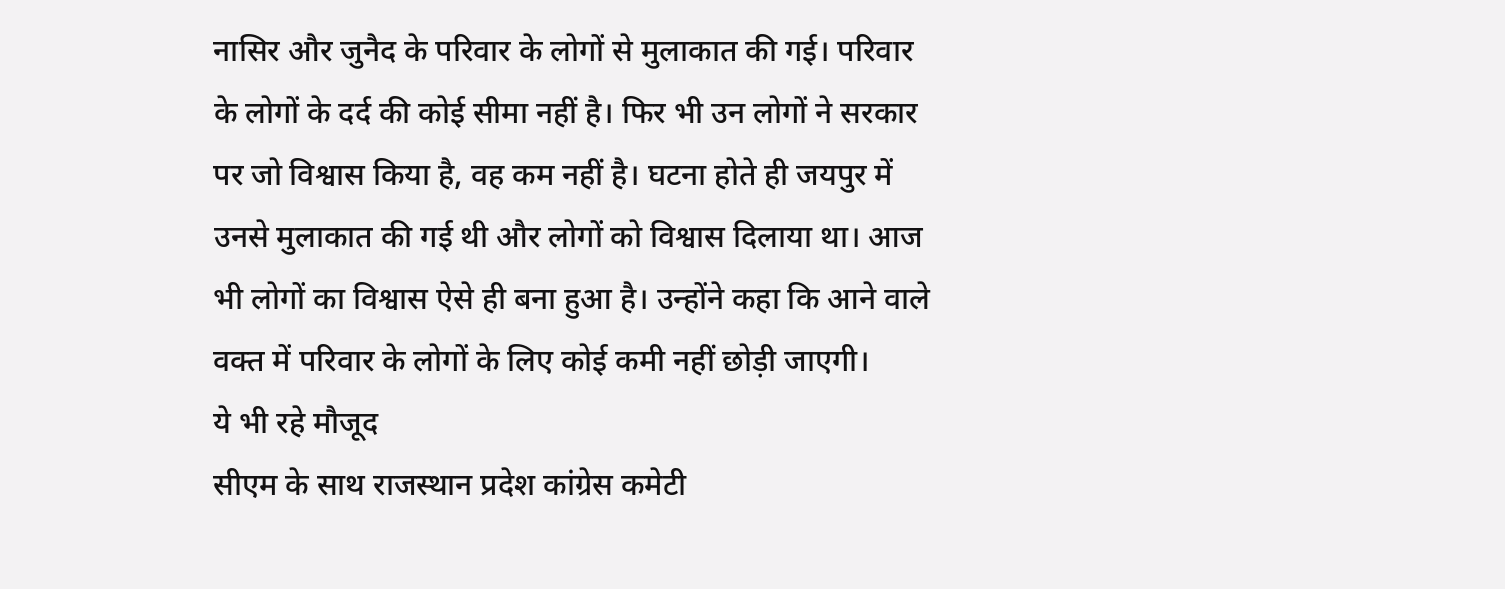नासिर और जुनैद के परिवार के लोगों से मुलाकात की गई। परिवार के लोगों के दर्द की कोई सीमा नहीं है। फिर भी उन लोगों ने सरकार पर जो विश्वास किया है, वह कम नहीं है। घटना होते ही जयपुर में उनसे मुलाकात की गई थी और लोगों को विश्वास दिलाया था। आज भी लोगों का विश्वास ऐसे ही बना हुआ है। उन्होंने कहा कि आने वाले वक्त में परिवार के लोगों के लिए कोई कमी नहीं छोड़ी जाएगी।
ये भी रहे मौजूद
सीएम के साथ राजस्थान प्रदेश कांग्रेस कमेटी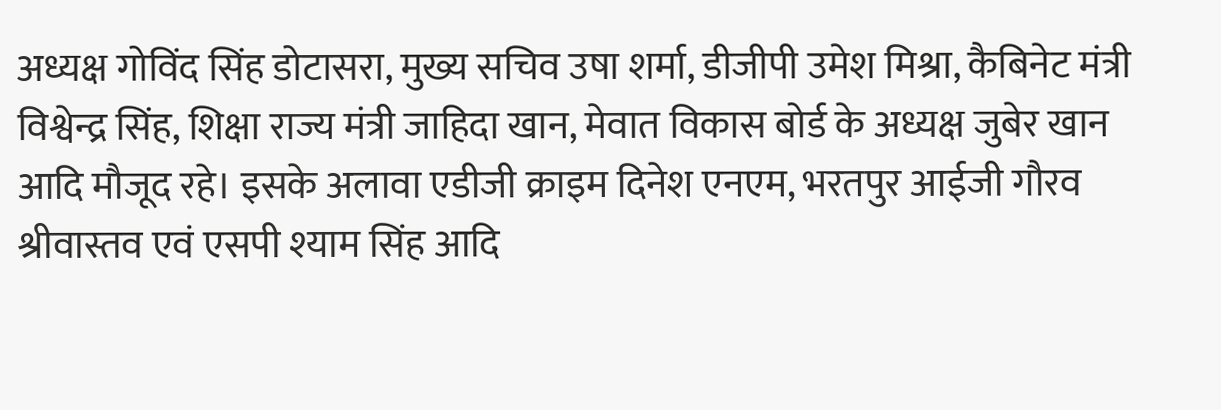अध्यक्ष गोविंद सिंह डोटासरा, मुख्य सचिव उषा शर्मा, डीजीपी उमेश मिश्रा, कैबिनेट मंत्री विश्वेन्द्र सिंह, शिक्षा राज्य मंत्री जाहिदा खान, मेवात विकास बोर्ड के अध्यक्ष जुबेर खान आदि मौजूद रहे। इसके अलावा एडीजी क्राइम दिनेश एनएम, भरतपुर आईजी गौरव श्रीवास्तव एवं एसपी श्याम सिंह आदि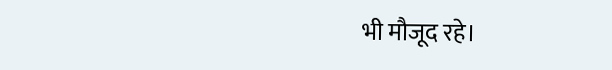भी मौजूद रहे।